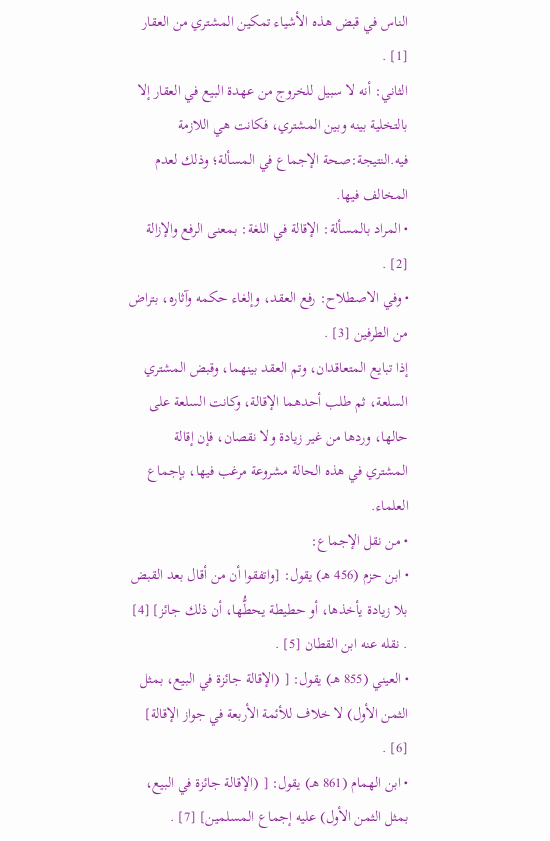الناس في قبض هذه الأشياء تمكين المشتري من العقار [1] .
الثاني: أنه لا سبيل للخروج من عهدة البيع في العقار إلا بالتخلية بينه وبين المشتري، فكانت هي اللازمة فيه.النتيجة:صحة الإجماع في المسألة؛ وذلك لعدم المخالف فيها.
• المراد بالمسألة: الإقالة في اللغة: بمعنى الرفع والإزالة [2] .
• وفي الاصطلاح: رفع العقد، وإلغاء حكمه وآثاره، بتراض من الطرفين [3] .
إذا تبايع المتعاقدان، وتم العقد بينهما، وقبض المشتري السلعة، ثم طلب أحدهما الإقالة، وكانت السلعة على حالها، وردها من غير زيادة ولا نقصان، فإن إقالة المشتري في هذه الحالة مشروعة مرغب فيها، بإجماع العلماء.
• من نقل الإجماع:
• ابن حزم (456 هـ) يقول: [واتفقوا أن من أقال بعد القبض بلا زيادة يأخذها، أو حطيطة يحطُّها، أن ذلك جائز] [4] . نقله عنه ابن القطان [5] .
• العيني (855 هـ) يقول: [ (الإقالة جائزة في البيع، بمثل الثمن الأول) لا خلاف للأئمة الأربعة في جواز الإقالة] [6] .
• ابن الهمام (861 هـ) يقول: [ (الإقالة جائزة في البيع، بمثل الثمن الأول) عليه إجماع المسلمين] [7] .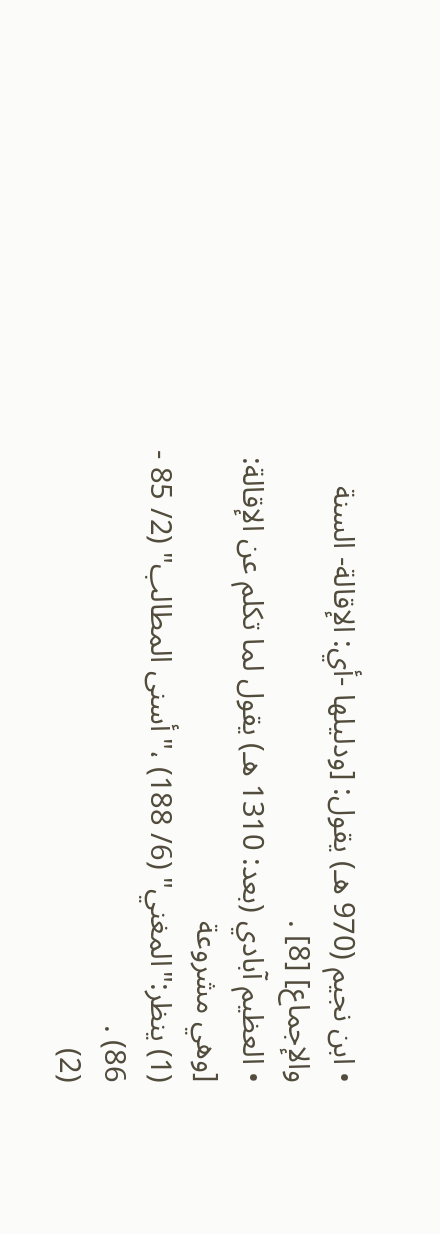• ابن نجيم (970 هـ) يقول: [ودليلها -أي: الإقالة- السنة والإجماع] [8] .
• العظيم آبادي (بعد: 1310 هـ) يقول لما تكلم عن الإقالة: [وهي مشروعة
(1) ينظر:"المغني" (6/ 188) ،"أسنى المطالب" (2/ 85 - 86) .
(2)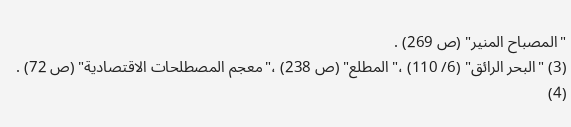"المصباح المنير" (ص 269) .
(3) "البحر الرائق" (6/ 110) ،"المطلع" (ص 238) ،"معجم المصطلحات الاقتصادية" (ص 72) .
(4)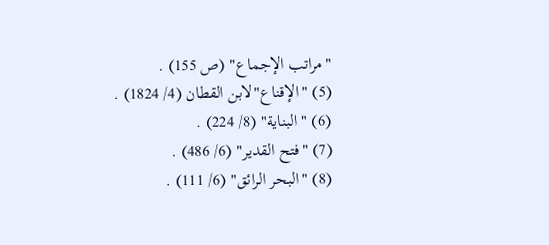"مراتب الإجماع" (ص 155) .
(5) "الإقناع"لابن القطان (4/ 1824) .
(6) "البناية" (8/ 224) .
(7) "فتح القدير" (6/ 486) .
(8) "البحر الرائق" (6/ 111) .